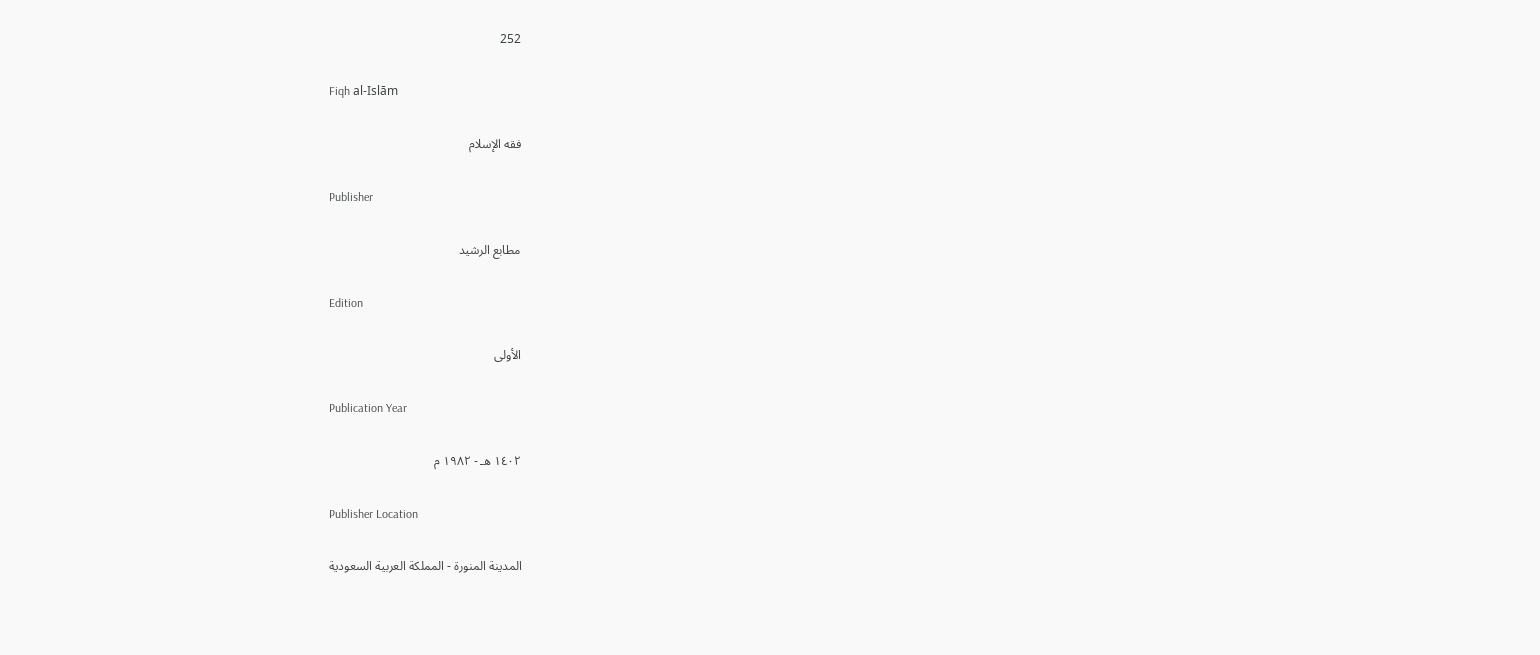252

Fiqh al-Islām

فقه الإسلام

Publisher

مطابع الرشيد

Edition

الأولى

Publication Year

١٤٠٢ هـ - ١٩٨٢ م

Publisher Location

المدينة المنورة - المملكة العربية السعودية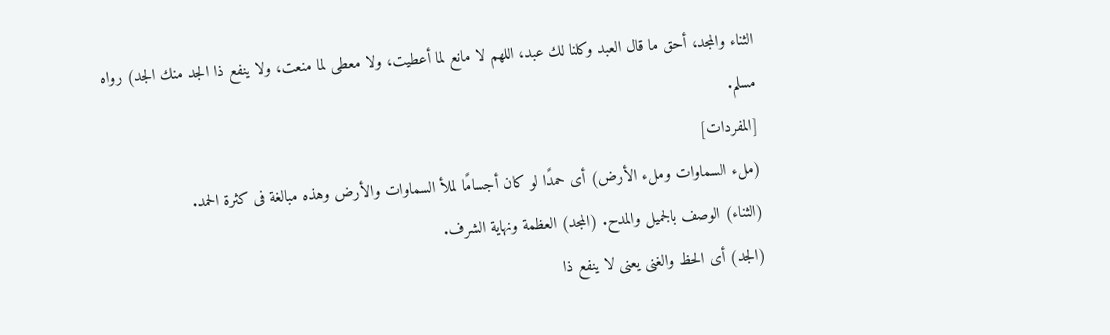الثناء والمجد، أحق ما قال العبد وكلنا لك عبد، اللهم لا مانع لما أعطيت، ولا معطى لما منعت، ولا ينفع ذا الجد منك الجد) رواه مسلم.
[المفردات]
(ملء السماوات وملء الأرض) أى حمدًا لو كان أجسامًا لملأ السماوات والأرض وهذه مبالغة فى كثرة الحمد.
(الثناء) الوصف بالجميل والمدح. (المجد) العظمة ونهاية الشرف.
(الجد) أى الحظ والغنى يعنى لا ينفع ذا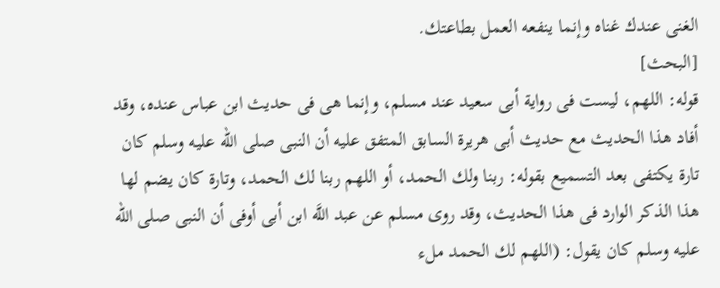الغنى عندك غناه وإنما ينفعه العمل بطاعتك.
[البحث]
قوله: اللهم، ليست فى رواية أبى سعيد عند مسلم، وإنما هى فى حديث ابن عباس عنده، وقد أفاد هذا الحديث مع حديث أبى هريرة السابق المتفق عليه أن النبى صلى الله عليه وسلم كان تارة يكتفى بعد التسميع بقوله: ربنا ولك الحمد، أو اللهم ربنا لك الحمد، وتارة كان يضم لها هذا الذكر الوارد فى هذا الحديث، وقد روى مسلم عن عبد اللَّه ابن أبى أوفى أن النبى صلى الله عليه وسلم كان يقول: (اللهم لك الحمد ملء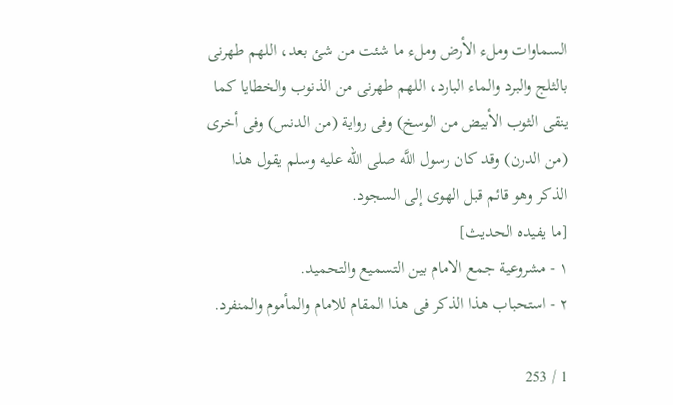السماوات وملء الأرض وملء ما شئت من شئ بعد، اللهم طهرنى بالثلج والبرد والماء البارد، اللهم طهرنى من الذنوب والخطايا كما ينقى الثوب الأبيض من الوسخ) وفى رواية (من الدنس) وفى أخرى (من الدرن) وقد كان رسول اللَّه صلى الله عليه وسلم يقول هذا الذكر وهو قائم قبل الهوى إلى السجود.
[ما يفيده الحديث]
١ - مشروعية جمع الامام بين التسميع والتحميد.
٢ - استحباب هذا الذكر فى هذا المقام للامام والمأموم والمنفرد.

1 / 253